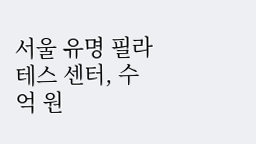서울 유명 필라테스 센터, 수억 원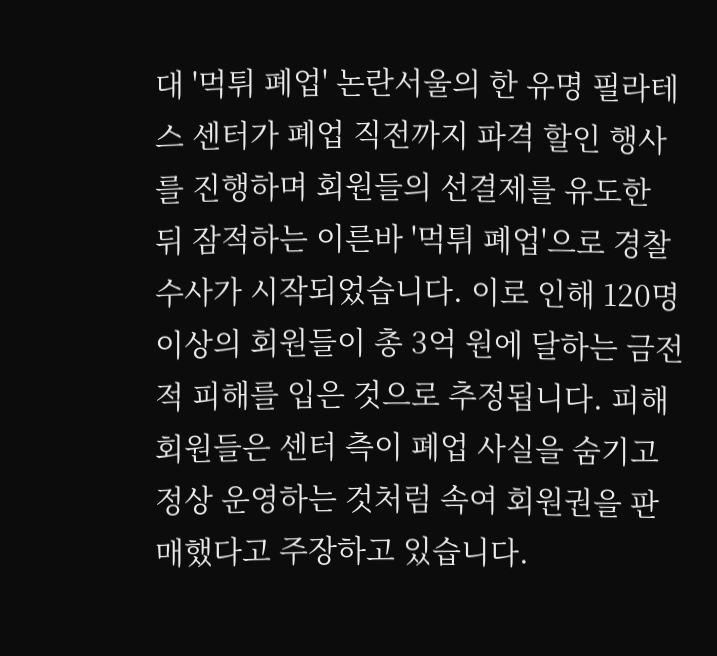대 '먹튀 폐업' 논란서울의 한 유명 필라테스 센터가 폐업 직전까지 파격 할인 행사를 진행하며 회원들의 선결제를 유도한 뒤 잠적하는 이른바 '먹튀 폐업'으로 경찰 수사가 시작되었습니다. 이로 인해 120명 이상의 회원들이 총 3억 원에 달하는 금전적 피해를 입은 것으로 추정됩니다. 피해 회원들은 센터 측이 폐업 사실을 숨기고 정상 운영하는 것처럼 속여 회원권을 판매했다고 주장하고 있습니다.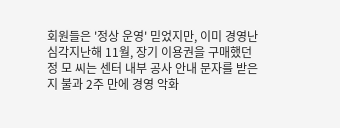회원들은 '정상 운영' 믿었지만, 이미 경영난 심각지난해 11월, 장기 이용권을 구매했던 정 모 씨는 센터 내부 공사 안내 문자를 받은 지 불과 2주 만에 경영 악화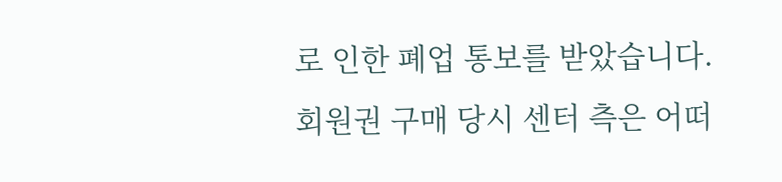로 인한 폐업 통보를 받았습니다. 회원권 구매 당시 센터 측은 어떠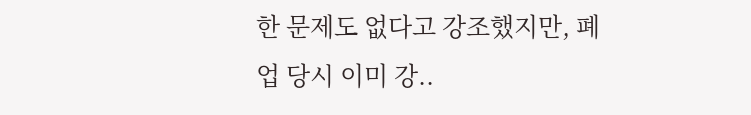한 문제도 없다고 강조했지만, 폐업 당시 이미 강..